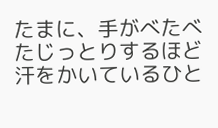たまに、手がべたべたじっとりするほど汗をかいているひと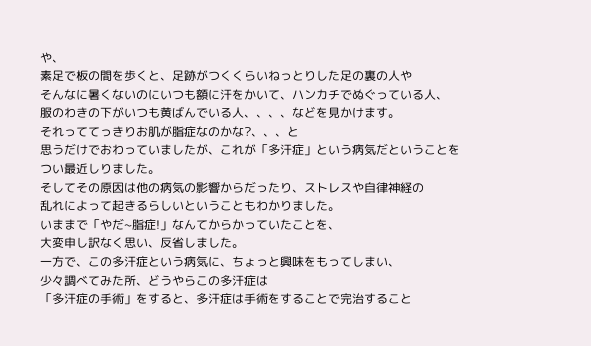や、
素足で板の間を歩くと、足跡がつくくらいねっとりした足の裏の人や
そんなに暑くないのにいつも額に汗をかいて、ハンカチでぬぐっている人、
服のわきの下がいつも黄ばんでいる人、、、、などを見かけます。
それっててっきりお肌が脂症なのかな?、、、と
思うだけでおわっていましたが、これが「多汗症」という病気だということを
つい最近しりました。
そしてその原因は他の病気の影響からだったり、ストレスや自律神経の
乱れによって起きるらしいということもわかりました。
いままで「やだ~脂症!」なんてからかっていたことを、
大変申し訳なく思い、反省しました。
一方で、この多汗症という病気に、ちょっと興味をもってしまい、
少々調べてみた所、どうやらこの多汗症は
「多汗症の手術」をすると、多汗症は手術をすることで完治すること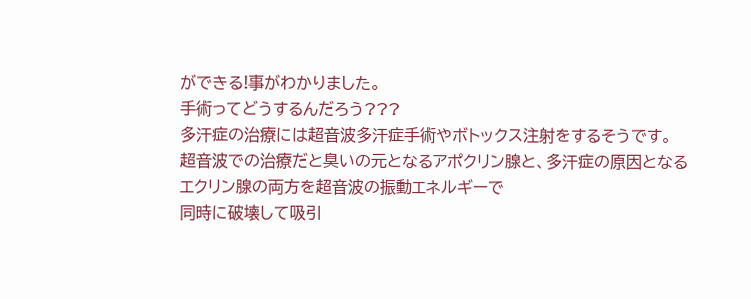ができる!事がわかりました。
手術ってどうするんだろう???
多汗症の治療には超音波多汗症手術やボトックス注射をするそうです。
超音波での治療だと臭いの元となるアポクリン腺と、多汗症の原因となる
エクリン腺の両方を超音波の振動エネルギーで
同時に破壊して吸引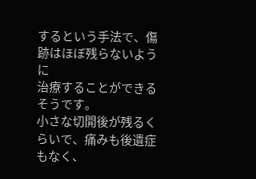するという手法で、傷跡はほぼ残らないように
治療することができるそうです。
小さな切開後が残るくらいで、痛みも後遺症もなく、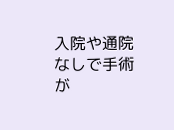入院や通院なしで手術が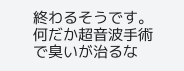終わるそうです。
何だか超音波手術で臭いが治るな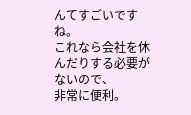んてすごいですね。
これなら会社を休んだりする必要がないので、
非常に便利。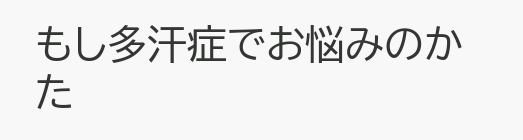もし多汗症でお悩みのかた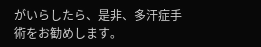がいらしたら、是非、多汗症手術をお勧めします。